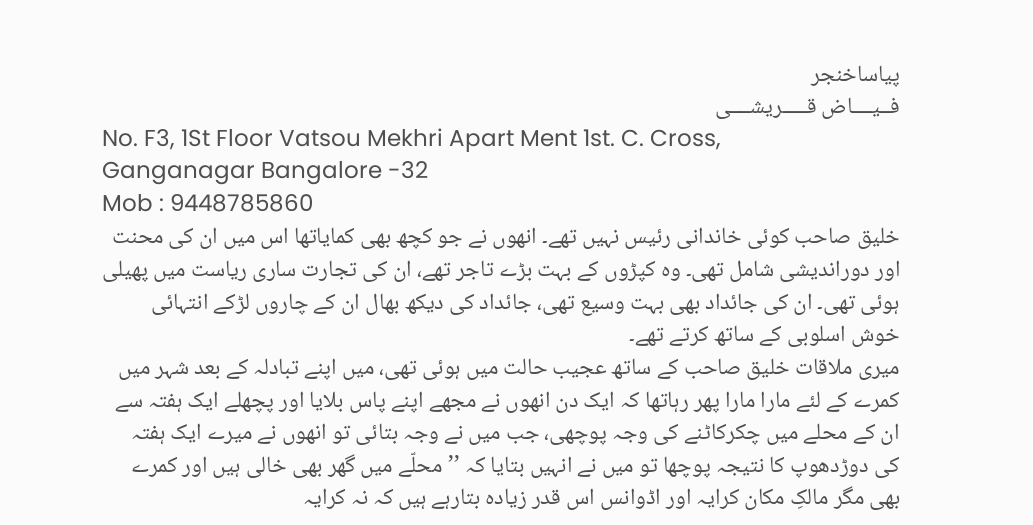پیاساخنجر
فــیــــاض قـــــریشــــی
No. F3, 1St Floor Vatsou Mekhri Apart Ment 1st. C. Cross,
Ganganagar Bangalore -32
Mob : 9448785860
خلیق صاحب کوئی خاندانی رئیس نہیں تھے۔ انھوں نے جو کچھ بھی کمایاتھا اس میں ان کی محنت اور دوراندیشی شامل تھی۔ وہ کپڑوں کے بہت بڑے تاجر تھے، ان کی تجارت ساری ریاست میں پھیلی ہوئی تھی۔ ان کی جائداد بھی بہت وسیع تھی، جائداد کی دیکھ بھال ان کے چاروں لڑکے انتہائی خوش اسلوبی کے ساتھ کرتے تھے۔
میری ملاقات خلیق صاحب کے ساتھ عجیب حالت میں ہوئی تھی، میں اپنے تبادلہ کے بعد شہر میں کمرے کے لئے مارا مارا پھر رہاتھا کہ ایک دن انھوں نے مجھے اپنے پاس بلایا اور پچھلے ایک ہفتہ سے ان کے محلے میں چکرکاٹنے کی وجہ پوچھی، جب میں نے وجہ بتائی تو انھوں نے میرے ایک ہفتہ کی دوڑدھوپ کا نتیجہ پوچھا تو میں نے انہیں بتایا کہ ’’محلّے میں گھر بھی خالی ہیں اور کمرے بھی مگر مالکِ مکان کرایہ اور اڈوانس اس قدر زیادہ بتارہے ہیں کہ نہ کرایہ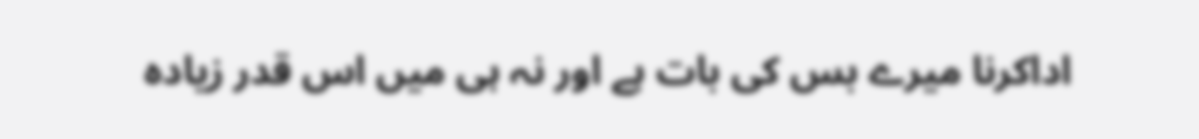اداکرنا میرے بس کی بات ہے اور نہ ہی میں اس قدر زیادہ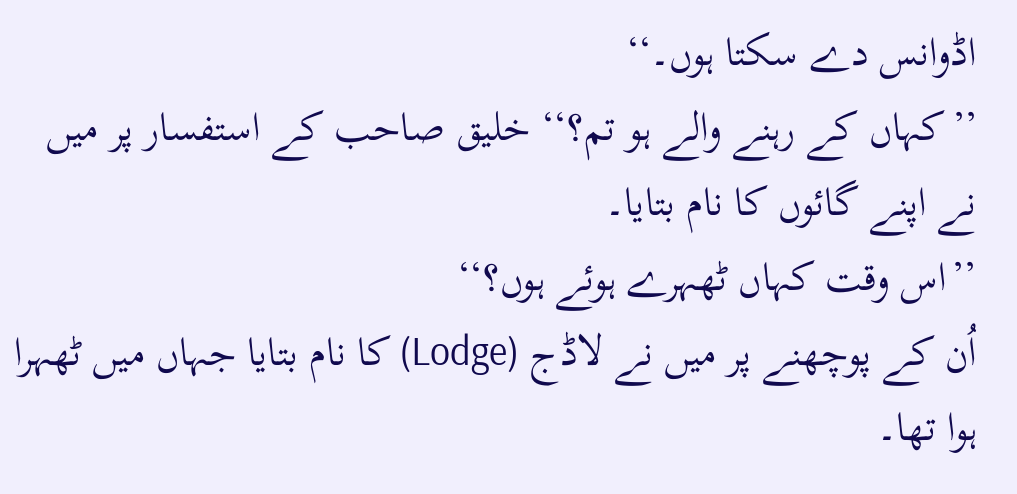اڈوانس دے سکتا ہوں۔‘‘
’’کہاں کے رہنے والے ہو تم؟‘‘ خلیق صاحب کے استفسار پر میں نے اپنے گائوں کا نام بتایا۔
’’اس وقت کہاں ٹھہرے ہوئے ہوں؟‘‘
اُن کے پوچھنے پر میں نے لاڈج (Lodge) کا نام بتایا جہاں میں ٹھہرا ہوا تھا۔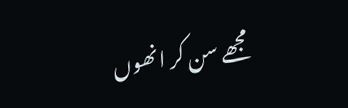مجھے سن کر انھوں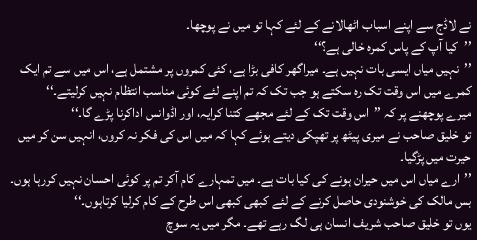نے لاڈج سے اپنے اسباب اٹھالانے کے لئے کہا تو میں نے پوچھا۔
’’کیا آپ کے پاس کمرہ خالی ہے؟‘‘
’’نہیں میاں ایسی بات نہیں ہے۔ میراگھر کافی بڑا ہے، کئی کمروں پر مشتمل ہے، اس میں سے تم ایک کمرے میں اس وقت تک رہ سکتے ہو جب تک کہ تم اپنے لئے کوئی مناسب انتظام نہیں کرلیتے۔‘‘
میرے پوچھنے پر کہ ’’اس وقت تک کے لئے مجھے کتنا کرایہ، اور اڈوانس اداکرنا پڑے گا۔‘‘
تو خلیق صاحب نے میری پیٹھ پر تھپکی دیتے ہوئے کہا کہ میں اس کی فکر نہ کروں، انہیں سن کر میں حیرت میں پڑگیا۔
’’ارے میاں اس میں حیران ہونے کی کیا بات ہے۔ میں تمہارے کام آکر تم پر کوئی احسان نہیں کررہا ہوں۔ بس مالک کی خوشنودی حاصل کرنے کے لئے کبھی کبھی اس طرح کے کام کرلیا کرتاہوں۔‘‘
یوں تو خلیق صاحب شریف انسان ہی لگ رہے تھے۔ مگر میں یہ سوچ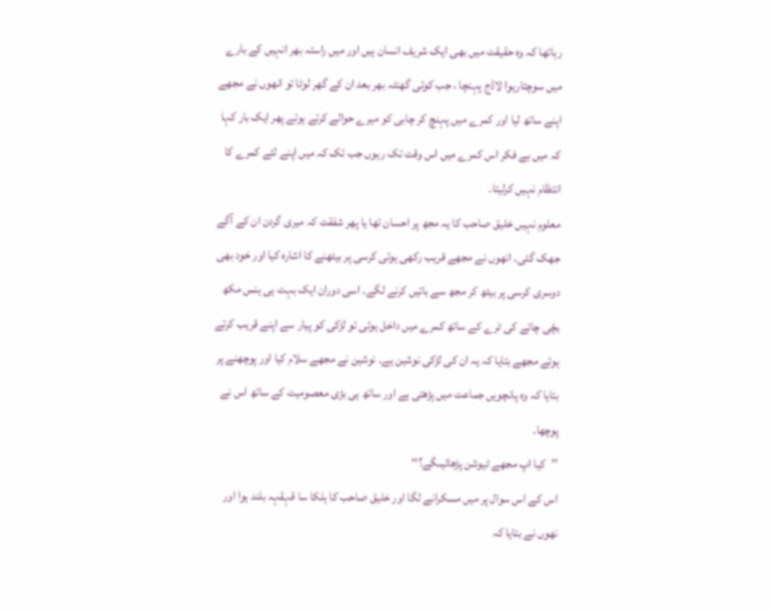رہاتھا کہ وہ حقیقت میں بھی ایک شریف انسان ہیں اور میں راستہ بھر انہیں کے بارے میں سوچتارہوا لاڈج پہنچا ، جب کوئی گھنٹہ بھر بعد ان کے گھر لوٹا تو انھوں نے مجھے اپنے ساتھ لیا اور کمرے میں پہنچ کر چابی کو میرے حوالے کرتے ہوئے پھر ایک بار کہا کہ میں بے فکر اس کمرے میں اس وقت تک رہوں جب تک کہ میں اپنے لئے کمرے کا انتظام نہیں کرلیتا۔
معلوم نہیں خلیق صاحب کا یہ مجھ پر احسان تھا یا پھر شفقت کہ میری گردن ان کے آگے جھک گئی۔ انھوں نے مجھے قریب رکھی ہوئی کرسی پر بیٹھنے کا اشارہ کیا اور خود بھی دوسری کرسی پر بیٹھ کر مجھ سے باتیں کرنے لگے۔ اسی دوران ایک بہت ہی ہنس مکھ بچّی چائے کی ٹرے کے ساتھ کمرے میں داخل ہوئی تو لڑکی کو پیار سے اپنے قریب کرتے ہوئے مجھے بتایا کہ یہ ان کی لڑکی نوشین ہے۔ نوشین نے مجھے سلام کیا اور پوچھنے پر بتایا کہ وہ پانچویں جماعت میں پڑھتی ہے اور ساتھ ہی بڑی معصومیت کے ساتھ اس نے پوچھا۔
’’کیا اپ مجھے ٹیوشن پڑھائیںگے؟‘‘
اس کے اس سوال پر میں مسکرانے لگا اور خلیق صاحب کا ہلکا سا قہقہہ بلند ہوا اور نھوں نے بتایا کہ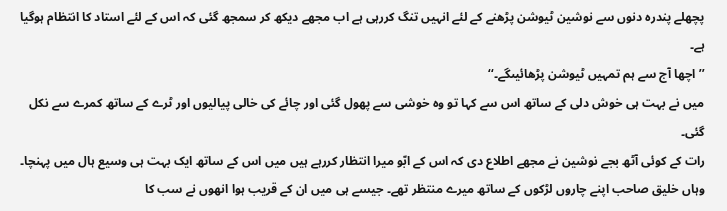پچھلے پندرہ دنوں سے نوشین ٹیوشن پڑھنے کے لئے انہیں تنگ کررہی ہے اب مجھے دیکھ کر سمجھ گئی کہ اس کے لئے استاد کا انتظام ہوگیا ہے۔
’’اچھا آج سے ہم تمہیں ٹیوشن پڑھائیںگے۔‘‘
میں نے بہت ہی خوش دلی کے ساتھ اس سے کہا تو وہ خوشی سے پھول گئی اور چائے کی خالی پیالیوں اور ٹرے کے ساتھ کمرے سے نکل گئی۔
رات کے کوئی آٹھ بجے نوشین نے مجھے اطلاع دی کہ اس کے ابّو میرا انتظار کررہے ہیں میں اس کے ساتھ ایک بہت ہی وسیع ہال میں پہنچا۔ وہاں خلیق صاحب اپنے چاروں لڑکوں کے ساتھ میرے منتظر تھے۔ جیسے ہی میں ان کے قریب ہوا انھوں نے سب کا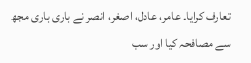تعارف کرایا۔ عامر، عادل، اصغر، انصر نے باری باری مجھ سے مصافحہ کیا اور سب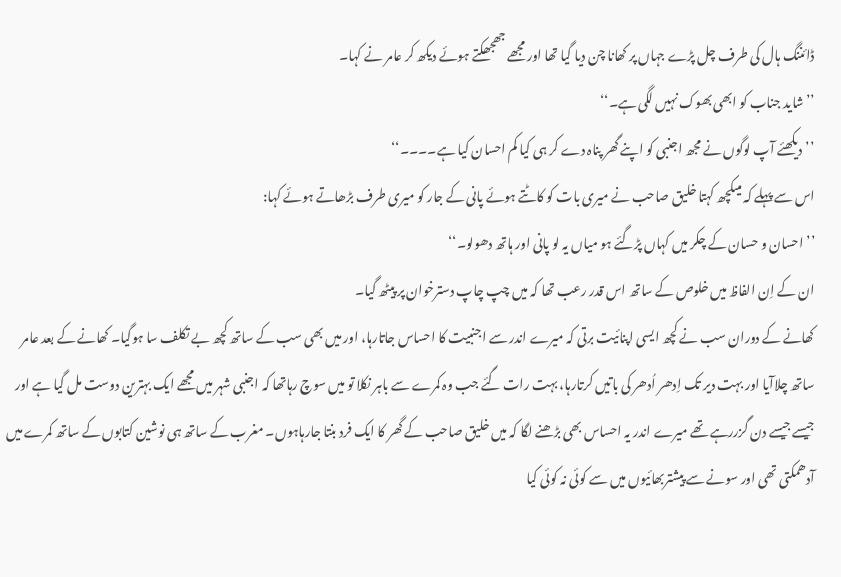ڈائننگ ہال کی طرف چل پڑے جہاں پر کھانا چن دیا گیا تھا اور مجھے جھجھکتے ہوئے دیکھ کر عامر نے کہا۔
’’شاید جناب کو ابھی بھوک نہیں لگی ہے۔‘‘
’’دیکھئے آپ لوگوں نے مجھ اجنبی کو اپنے گھر پناہ دے کر ہی کیا کم احسان کیا ہے۔۔۔۔‘‘
اس سے پہلے کہ میںکچھ کہتا خلیق صاحب نے میری بات کو کاٹتے ہوئے پانی کے جار کو میری طرف بڑھاتے ہوئے کہا:
’’احسان و حسان کے چکر میں کہاں پڑگئے ہو میاں یہ لو پانی اور ہاتھ دھولو۔‘‘
ان کے اِن الفاظ میں خلوص کے ساتھ اس قدر رعب تھا کہ میں چپ چاپ دسترخوان پر پیٹھ گیا۔
کھانے کے دوران سب نے کچھ ایسی اپنائیت برتی کہ میرے اندر سے اجنبیت کا احساس جاتارہا، اور میں بھی سب کے ساتھ کچھ بے تکلف سا ہوگیا۔ کھانے کے بعد عامر ساتھ چلاآیا اور بہت دیر تک اِدھر اُدھر کی باتیں کرتارہا، بہت رات گئے جب وہ کمرے سے باہر نکلا تو میں سوچ رہاتھا کہ اجنبی شہر میں مجھے ایک بہترین دوست مل گیا ہے اور جیسے جیسے دن گزررہے تھے میرے اندر یہ احساس بھی بڑھنے لگا کہ میں خلیق صاحب کے گھر کا ایک فرد بنتا جارہاہوں۔ مغرب کے ساتھ ہی نوشین کتابوں کے ساتھ کمرے میں آدھمکتی تھی اور سونے سے پیشتربھائیوں میں سے کوئی نہ کوئی کیا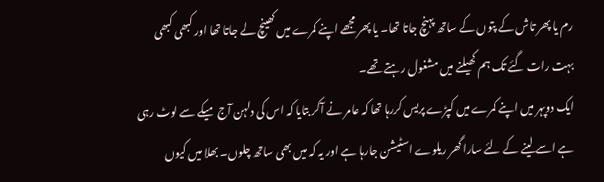رم یا پھر تاش کے پتوں کے ساتھ پہنچ جاتا تھا۔ یا پھر مجھے اپنے کمرے میں کھینچ لے جاتا تھا اور کبھی کبھی بہت رات گئے تک ہم کھیلنے میں مشغول رہتے تھے۔
ایک دوپہر میں اپنے کمرے میں کپڑے پریس کررہا تھا کہ عامر نے آکر بتایا کہ اس کی دلہن آج میکے سے لوٹ رہی ہے اسے لینے کے لئے ساراگھر ریلوے اسٹیشن جارہا ہے اور یہ کہ میں بھی ساتھ چلوں۔ بھلا میں کیوں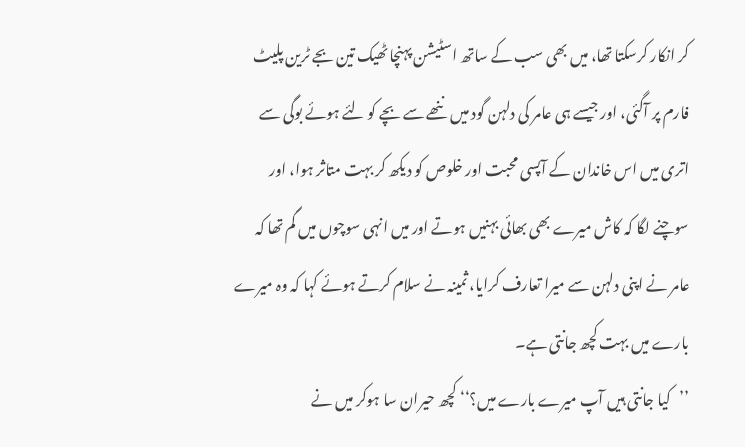کر انکار کرسکتا تھا، میں بھی سب کے ساتھ اسٹیشن پہنچا ٹھیک تین بجے ٹرین پلیٹ فارم پر آگئی، اور جیسے ہی عامر کی دلہن گود میں ننھے سے بچے کو لئے ہوئے بوگی سے اتری میں اس خاندان کے آپسی محبت اور خلوص کو دیکھ کر بہت متاثر ہوا، اور سوچنے لگا کہ کاش میرے بھی بھائی بہنیں ہوتے اور میں انہی سوچوں میں گم تھا کہ عامر نے اپنی دلہن سے میرا تعارف کرایا، ثمینہ نے سلام کرتے ہوئے کہا کہ وہ میرے بارے میں بہت کچھ جانتی ہے۔
’’کیا جانتی ہیں آپ میرے بارے میں؟‘‘ کچھ حیران سا ہوکر میں نے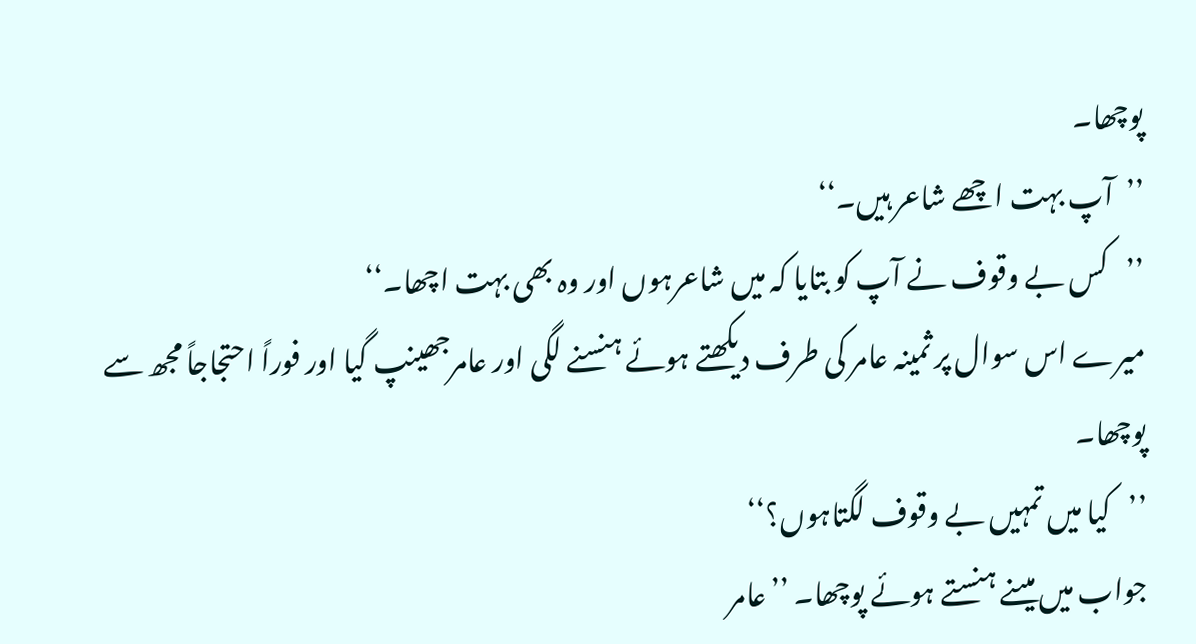پوچھا۔
’’آپ بہت اچھے شاعر ہیں۔‘‘
’’کس بے وقوف نے آپ کو بتایا کہ میں شاعرہوں اور وہ بھی بہت اچھا۔‘‘
میرے اس سوال پر ثمینہ عامر کی طرف دیکھتے ہوئے ہنسنے لگی اور عامرجھینپ گیا اور فوراً احتجاجاً مجھ سے پوچھا۔
’’کیا میں تمہیں بے وقوف لگتاہوں؟‘‘
جواب میں میںنے ہنستے ہوئے پوچھا۔ ’’عامر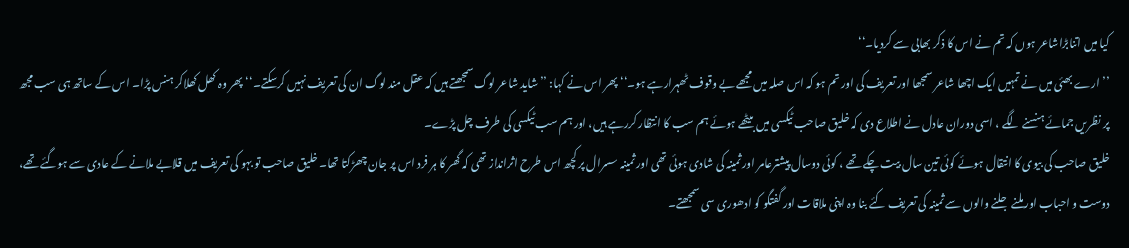کیا میں اتنابڑاشاعر ہوں کہ تم نے اس کا ذکر بھابی سے کردیا۔‘‘
’’ارے بھئی میں نے تمہیں ایک اچھا شاعر سمجھا اور تعریف کی اور تم ہو کہ اس صلہ میں مجھے بے وقوف ٹھہرارہے ہو۔‘‘ پھر اس نے کہا: ’’شاید شاعر لوگ سمجھتے ہیں کہ عقل مند لوگ ان کی تعریف نہیں کرسکتے۔‘‘ پھر وہ کھل کھلاکر ہنس پڑا۔ اس کے ساتھ ہی سب مجھ پر نظریں جمائے ہنسنے لگے ، اسی دوران عادل نے اطلاع دی کہ خلیق صاحب ٹیکسی میں بیٹھے ہوئے ہم سب کا انتظار کررہے ہیں، اور ہم سب ٹیکسی کی طرف چل پڑے۔
خلیق صاحب کی بیوی کا انتقال ہوئے کوئی تین سال بیت چکے تھے ، کوئی دوسال پیشترعامر اور ثمینہ کی شادی ہوئی تھی اور ثمینہ سسرال پر کچھ اس طرح اثرانداز تھی کہ گھر کا ہر فرد اس پر جان چھڑکتا تھا۔ خلیق صاحب تو بہو کی تعریف میں قلابے ملانے کے عادی سے ہوگئے تھے، دوست و احباب اور ملنے جلنے والوں سے ثمینہ کی تعریف کئے بنا وہ اپنی ملاقات اور گفتگو کو ادھوری سی سمجھتے۔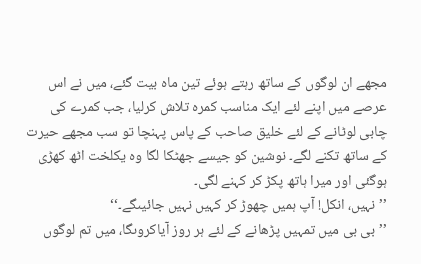مجھے ان لوگوں کے ساتھ رہتے ہوئے تین ماہ بیت گئے، میں نے اس عرصے میں اپنے لئے ایک مناسب کمرہ تلاش کرلیا، جب کمرے کی چابی لوٹانے کے لئے خلیق صاحب کے پاس پہنچا تو سب مجھے حیرت کے ساتھ تکنے لگے۔ نوشین کو جیسے جھٹکا لگا وہ یکلخت اٹھ کھڑی ہوگئی اور میرا ہاتھ پکڑ کر کہنے لگی۔
’’نہیں، انکل! آپ ہمیں چھوڑ کر کہیں نہیں جائیںگے۔‘‘
’’بی بی میں تمہیں پڑھانے کے لئے ہر روز آیاکروںگا، میں تم لوگوں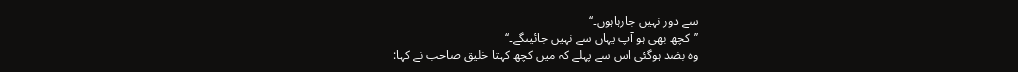سے دور نہیں جارہاہوں۔‘‘
’’کچھ بھی ہو آپ یہاں سے نہیں جائیںگے۔‘‘
وہ بضد ہوگئی اس سے پہلے کہ میں کچھ کہتا خلیق صاحب نے کہا: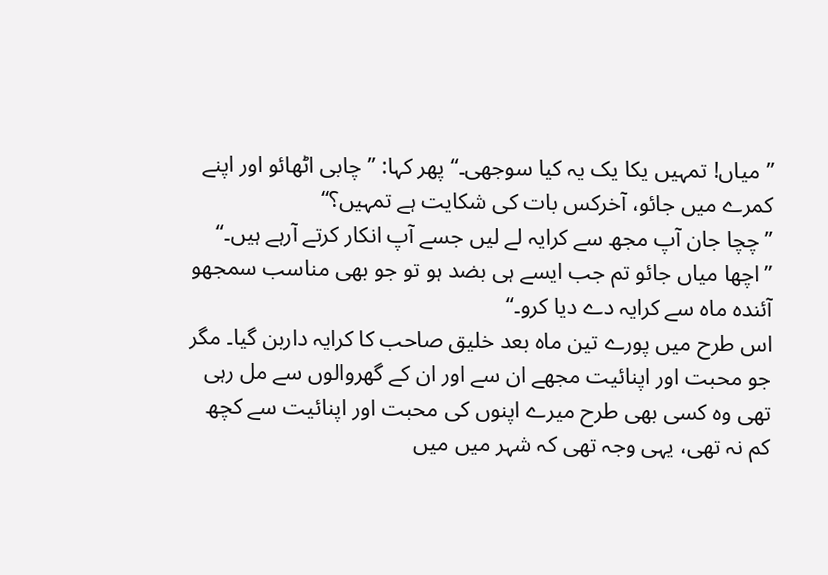’’میاں! تمہیں یکا یک یہ کیا سوجھی۔‘‘ پھر کہا: ’’چابی اٹھائو اور اپنے کمرے میں جائو، آخرکس بات کی شکایت ہے تمہیں؟‘‘
’’چچا جان آپ مجھ سے کرایہ لے لیں جسے آپ انکار کرتے آرہے ہیں۔‘‘
’’اچھا میاں جائو تم جب ایسے ہی بضد ہو تو جو بھی مناسب سمجھو آئندہ ماہ سے کرایہ دے دیا کرو۔‘‘
اس طرح میں پورے تین ماہ بعد خلیق صاحب کا کرایہ داربن گیا۔ مگر جو محبت اور اپنائیت مجھے ان سے اور ان کے گھروالوں سے مل رہی تھی وہ کسی بھی طرح میرے اپنوں کی محبت اور اپنائیت سے کچھ کم نہ تھی، یہی وجہ تھی کہ شہر میں میں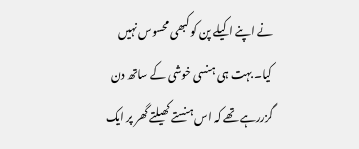نے اپنے اکیلے پن کو کبھی محسوس نہیں کیا۔ بہت ہی ہنسی خوشی کے ساتھ دن گزررہے تھے کہ اس ہنستے کھیلتے گھر پر ایک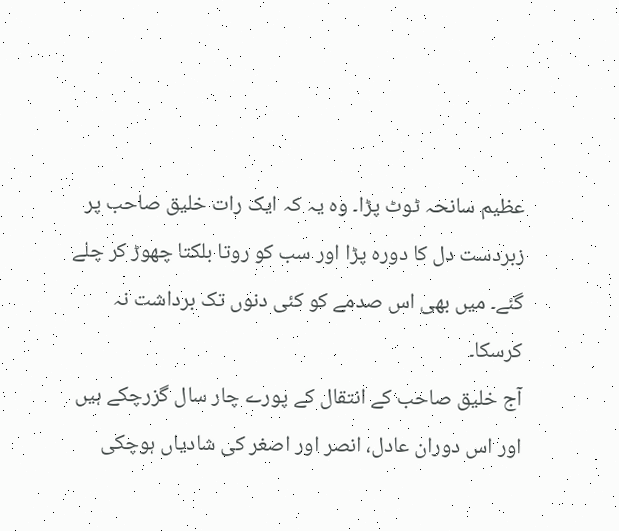عظیم سانحہ ٹوٹ پڑا۔ وہ یہ کہ ایک رات خلیق صاحب پر زبردست دل کا دورہ پڑا اور سب کو روتا بلکتا چھوڑ کر چلے گئے۔ میں بھی اس صدمے کو کئی دنوں تک برداشت نہ کرسکا۔
آج خلیق صاحب کے انتقال کے پورے چار سال گزرچکے ہیں اور اس دوران عادل، انصر اور اصغر کی شادیاں ہوچکی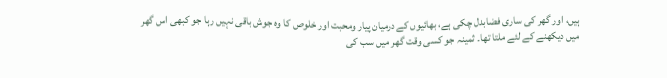ہیں، اور گھر کی ساری فضابدل چکی ہے، بھائیوں کے درمیان پیار ومحبت اور خلوص کا وہ جوش باقی نہیں رہا جو کبھی اس گھر میں دیکھنے کے لئے ملتا تھا۔ ثمینہ جو کسی وقت گھر میں سب کی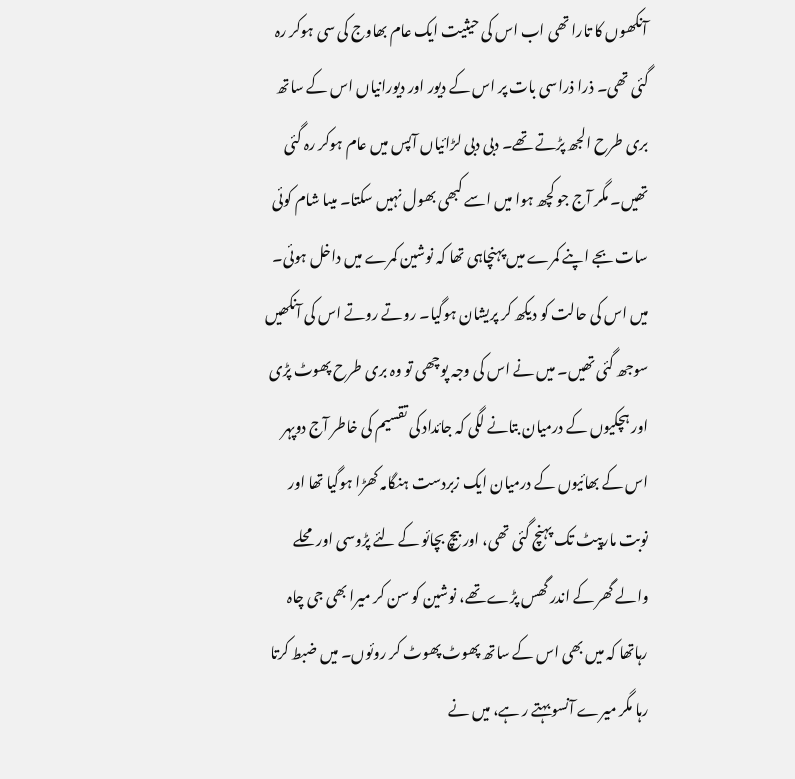آنکھوں کا تارا تھی اب اس کی حیثیت ایک عام بھاوج کی سی ہوکر رہ گئی تھی۔ ذرا ذراسی بات پر اس کے دیور اور دیورانیاں اس کے ساتھ بری طرح الجھ پڑتے تھے۔ دبی دبی لڑائیاں آپس میں عام ہوکر رہ گئی تھیں۔ مگر آج جو کچھ ہوا میں اسے کبھی بھول نہیں سکتا۔ میںا شام کوئی سات بجے اپنے کمرے میں پہنچاہی تھا کہ نوشین کمرے میں داخل ہوئی۔ میں اس کی حالت کو دیکھ کر پریشان ہوگیا۔ روتے روتے اس کی آنکھیں سوجھ گئی تھیں۔ میں نے اس کی وجہ پوچھی تو وہ بری طرح پھوٹ پڑی اور ہچکیوں کے درمیان بتانے لگی کہ جائداد کی تقسیم کی خاطر آج دوپہر اس کے بھائیوں کے درمیان ایک زبردست ہنگامہ کھڑا ہوگیا تھا اور نوبت مارپیٹ تک پہنچ گئی تھی، اور بیچ بچائو کے لئے پڑوسی اور محلے والے گھر کے اندر گھس پڑے تھے، نوشین کو سن کر میرا بھی جی چاہ رہاتھا کہ میں بھی اس کے ساتھ پھوٹ پھوٹ کر روئوں۔ میں ضبط کرتا رہا مگر میرے آنسو بہتے ر ہے، میں نے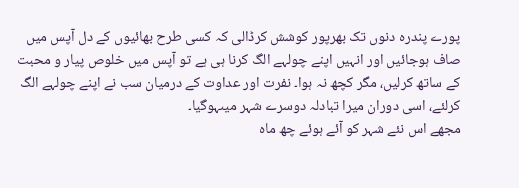پورے پندرہ دنوں تک بھرپور کوشش کرڈالی کہ کسی طرح بھائیوں کے دل آپس میں صاف ہوجائیں اور انہیں اپنے چولہے الگ کرنا ہی ہے تو آپس میں خلوص پیار و محبت کے ساتھ کرلیں، مگر کچھ نہ ہوا۔ نفرت اور عداوت کے درمیان سب نے اپنے چولہے الگ کرلئے، اسی دوران میرا تبادلہ دوسرے شہر میںہوگیا۔
مجھے اس نئے شہر کو آئے ہوئے چھ ماہ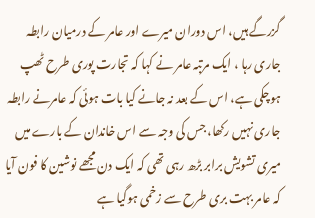گزرگے ہیں، اس دوران میرے اور عامر کے درمیان رابطہ جاری رہا ، ایک مرتبہ عامر نے کہا کہ تجارت پوری طرح ٹھپ ہوچکی ہے، اس کے بعد نہ جانے کیا بات ہوئی کہ عامرنے رابطہ جاری نہیں رکھا، جس کی وجہ سے اس خاندان کے بارے میں میری تشویش برابر بڑھ رہی تھی کہ ایک دن مجھے نوشین کا فون آیا کہ عامر بہت بری طرح سے زخمی ہوگیا ہے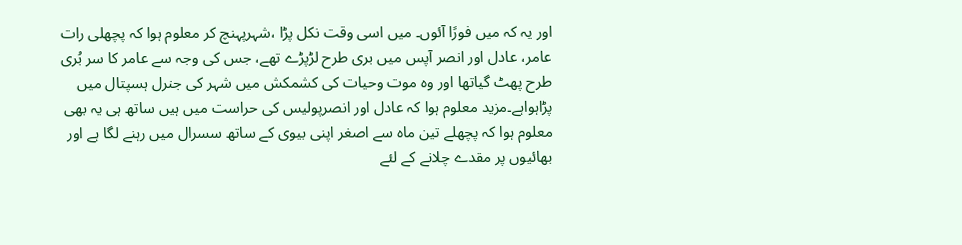اور یہ کہ میں فورًا آئوں۔ میں اسی وقت نکل پڑا ،شہرپہنچ کر معلوم ہوا کہ پچھلی رات عامر، عادل اور انصر آپس میں بری طرح لڑپڑے تھے، جس کی وجہ سے عامر کا سر بُری طرح پھٹ گیاتھا اور وہ موت وحیات کی کشمکش میں شہر کی جنرل ہسپتال میں پڑاہواہے۔مزید معلوم ہوا کہ عادل اور انصرپولیس کی حراست میں ہیں ساتھ ہی یہ بھی معلوم ہوا کہ پچھلے تین ماہ سے اصغر اپنی بیوی کے ساتھ سسرال میں رہنے لگا ہے اور بھائیوں پر مقدے چلانے کے لئے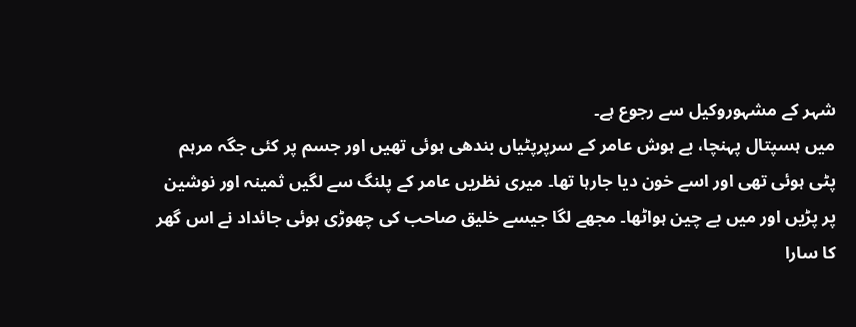شہر کے مشہوروکیل سے رجوع ہے۔
میں ہسپتال پہنچا، بے ہوش عامر کے سرپرپٹیاں بندھی ہوئی تھیں اور جسم پر کئی جگہ مرہم پٹی ہوئی تھی اور اسے خون دیا جارہا تھا۔ میری نظریں عامر کے پلنگ سے لگیں ثمینہ اور نوشین پر پڑیں اور میں بے چین ہواٹھا۔ مجھے لگا جیسے خلیق صاحب کی چھوڑی ہوئی جائداد نے اس گھر کا سارا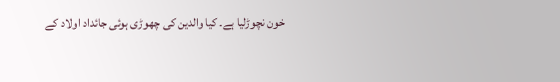خون نچوڑلیا ہے۔ کیا والدین کی چھوڑی ہوئی جائداد اولاد کے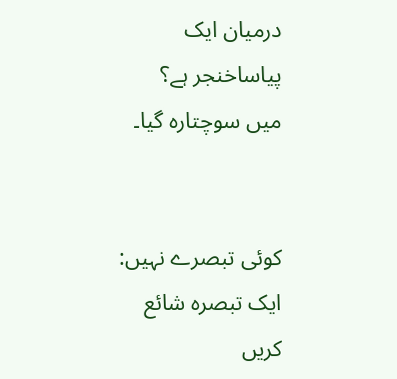درمیان ایک پیاساخنجر ہے؟
میں سوچتارہ گیا۔


کوئی تبصرے نہیں:
ایک تبصرہ شائع کریں